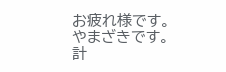お疲れ様です。
やまざきです。
計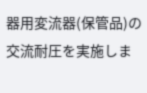器用変流器(保管品)の交流耐圧を実施しま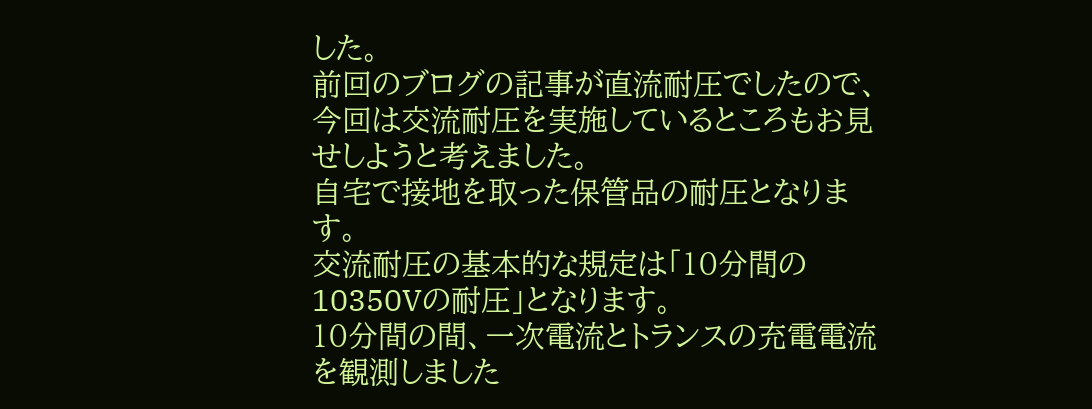した。
前回のブログの記事が直流耐圧でしたので、今回は交流耐圧を実施しているところもお見せしようと考えました。
自宅で接地を取った保管品の耐圧となります。
交流耐圧の基本的な規定は「10分間の10350Vの耐圧」となります。
10分間の間、一次電流とトランスの充電電流を観測しました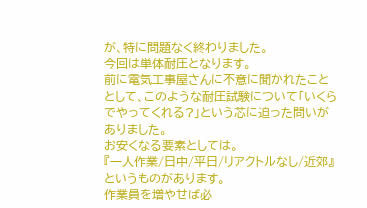が、特に問題なく終わりました。
今回は単体耐圧となります。
前に電気工事屋さんに不意に聞かれたこととして、このような耐圧試験について「いくらでやってくれる?」という芯に迫った問いがありました。
お安くなる要素としては。
『一人作業/日中/平日/リアクトルなし/近郊』というものがあります。
作業員を増やせば必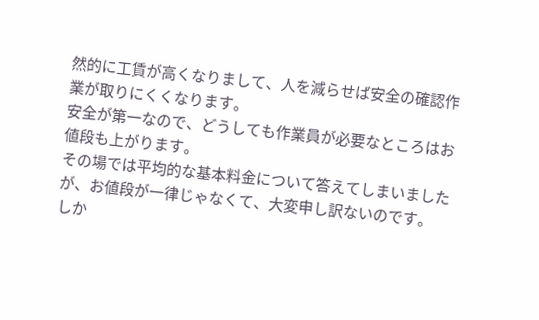然的に工賃が高くなりまして、人を減らせば安全の確認作業が取りにくくなります。
安全が第一なので、どうしても作業員が必要なところはお値段も上がります。
その場では平均的な基本料金について答えてしまいましたが、お値段が一律じゃなくて、大変申し訳ないのです。
しか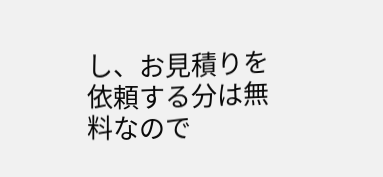し、お見積りを依頼する分は無料なので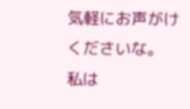気軽にお声がけくださいな。
私は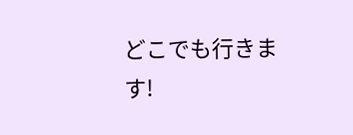どこでも行きます!